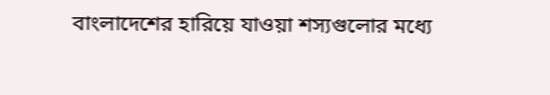বাংলাদেশের হারিয়ে যাওয়া শস্যগুলোর মধ্যে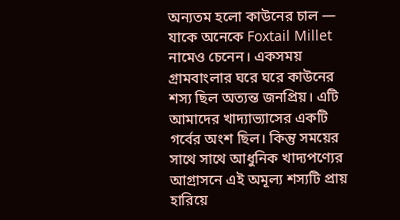অন্যতম হলো কাউনের চাল — যাকে অনেকে Foxtail Millet নামেও চেনেন। একসময় গ্রামবাংলার ঘরে ঘরে কাউনের শস্য ছিল অত্যন্ত জনপ্রিয়। এটি আমাদের খাদ্যাভ্যাসের একটি গর্বের অংশ ছিল। কিন্তু সময়ের সাথে সাথে আধুনিক খাদ্যপণ্যের আগ্রাসনে এই অমূল্য শস্যটি প্রায় হারিয়ে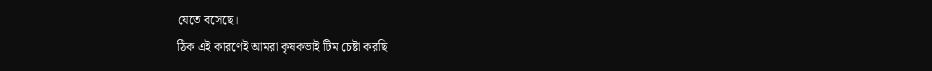যেতে বসেছে।
ঠিক এই কারণেই আমরা কৃষকভাই টিম চেষ্টা করছি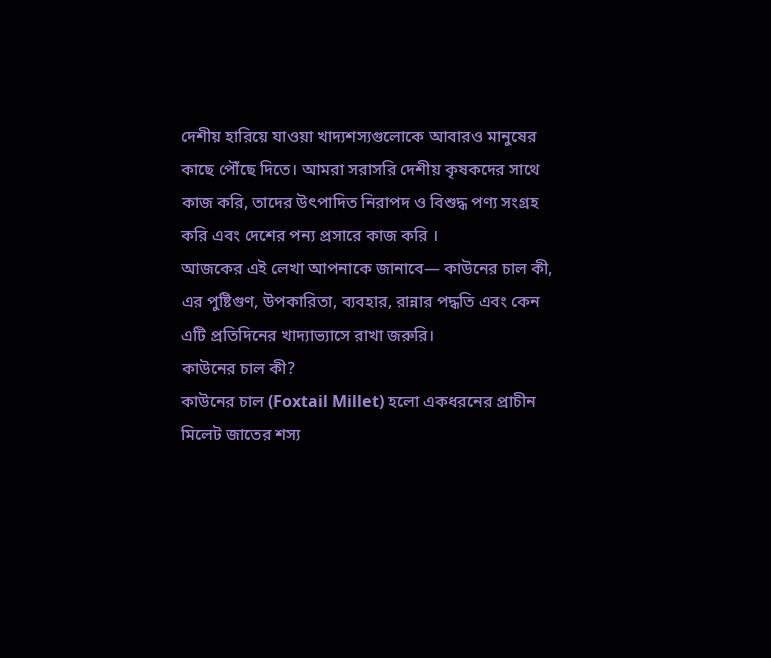দেশীয় হারিয়ে যাওয়া খাদ্যশস্যগুলোকে আবারও মানুষের কাছে পৌঁছে দিতে। আমরা সরাসরি দেশীয় কৃষকদের সাথে কাজ করি, তাদের উৎপাদিত নিরাপদ ও বিশুদ্ধ পণ্য সংগ্রহ করি এবং দেশের পন্য প্রসারে কাজ করি ।
আজকের এই লেখা আপনাকে জানাবে— কাউনের চাল কী, এর পুষ্টিগুণ, উপকারিতা, ব্যবহার, রান্নার পদ্ধতি এবং কেন এটি প্রতিদিনের খাদ্যাভ্যাসে রাখা জরুরি।
কাউনের চাল কী?
কাউনের চাল (Foxtail Millet) হলো একধরনের প্রাচীন মিলেট জাতের শস্য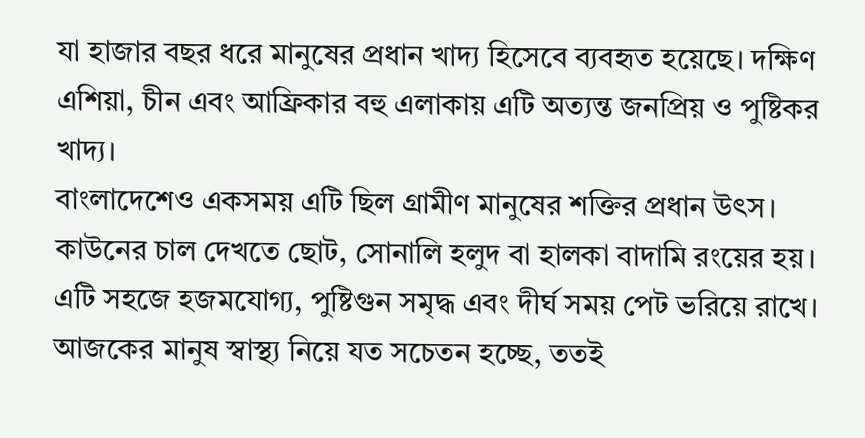যা হাজার বছর ধরে মানুষের প্রধান খাদ্য হিসেবে ব্যবহৃত হয়েছে। দক্ষিণ এশিয়া, চীন এবং আফ্রিকার বহু এলাকায় এটি অত্যন্ত জনপ্রিয় ও পুষ্টিকর খাদ্য।
বাংলাদেশেও একসময় এটি ছিল গ্রামীণ মানুষের শক্তির প্রধান উৎস। কাউনের চাল দেখতে ছোট, সোনালি হলুদ বা হালকা বাদামি রংয়ের হয়। এটি সহজে হজমযোগ্য, পুষ্টিগুন সমৃদ্ধ এবং দীর্ঘ সময় পেট ভরিয়ে রাখে।
আজকের মানুষ স্বাস্থ্য নিয়ে যত সচেতন হচ্ছে, ততই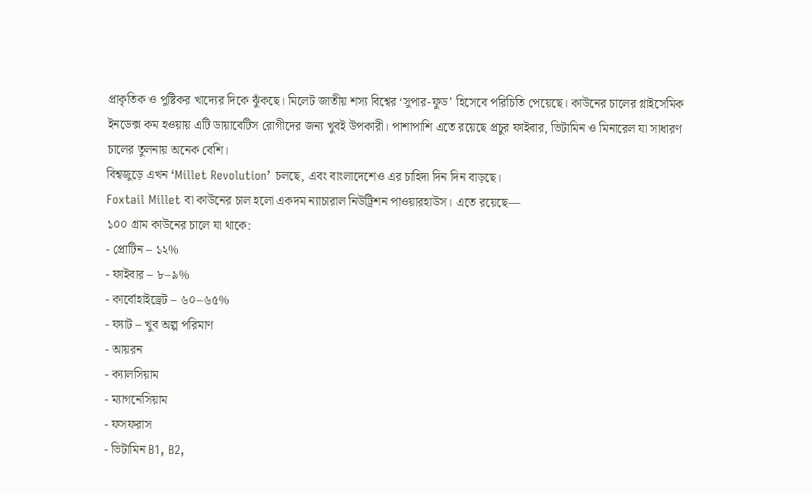প্রাকৃতিক ও পুষ্টিকর খাদ্যের দিকে ঝুঁকছে। মিলেট জাতীয় শস্য বিশ্বের ‘সুপার-ফুড’ হিসেবে পরিচিতি পেয়েছে। কাউনের চালের গ্লাইসেমিক ইনডেক্স কম হওয়ায় এটি ডায়াবেটিস রোগীদের জন্য খুবই উপকারী। পাশাপাশি এতে রয়েছে প্রচুর ফাইবার, ভিটামিন ও মিনারেল যা সাধারণ চালের তুলনায় অনেক বেশি।
বিশ্বজুড়ে এখন ‘Millet Revolution’ চলছে, এবং বাংলাদেশেও এর চাহিদা দিন দিন বাড়ছে।
Foxtail Millet বা কাউনের চাল হলো একদম ন্যাচারাল নিউট্রিশন পাওয়ারহাউস। এতে রয়েছে—
১০০ গ্রাম কাউনের চালে যা থাকে:
- প্রোটিন – ১২%
- ফাইবার – ৮–৯%
- কার্বোহাইড্রেট – ৬০–৬৫%
- ফ্যাট – খুব অল্প পরিমাণ
- আয়রন
- ক্যালসিয়াম
- ম্যাগনেসিয়াম
- ফসফরাস
- ভিটামিন B1, B2,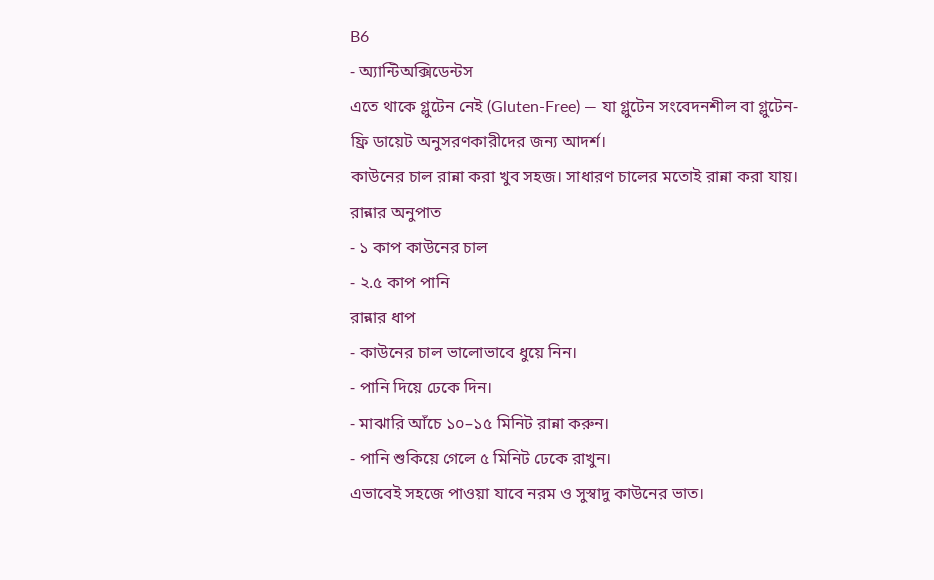B6
- অ্যান্টিঅক্সিডেন্টস
এতে থাকে গ্লুটেন নেই (Gluten-Free) — যা গ্লুটেন সংবেদনশীল বা গ্লুটেন-ফ্রি ডায়েট অনুসরণকারীদের জন্য আদর্শ।
কাউনের চাল রান্না করা খুব সহজ। সাধারণ চালের মতোই রান্না করা যায়।
রান্নার অনুপাত
- ১ কাপ কাউনের চাল
- ২.৫ কাপ পানি
রান্নার ধাপ
- কাউনের চাল ভালোভাবে ধুয়ে নিন।
- পানি দিয়ে ঢেকে দিন।
- মাঝারি আঁচে ১০–১৫ মিনিট রান্না করুন।
- পানি শুকিয়ে গেলে ৫ মিনিট ঢেকে রাখুন।
এভাবেই সহজে পাওয়া যাবে নরম ও সুস্বাদু কাউনের ভাত।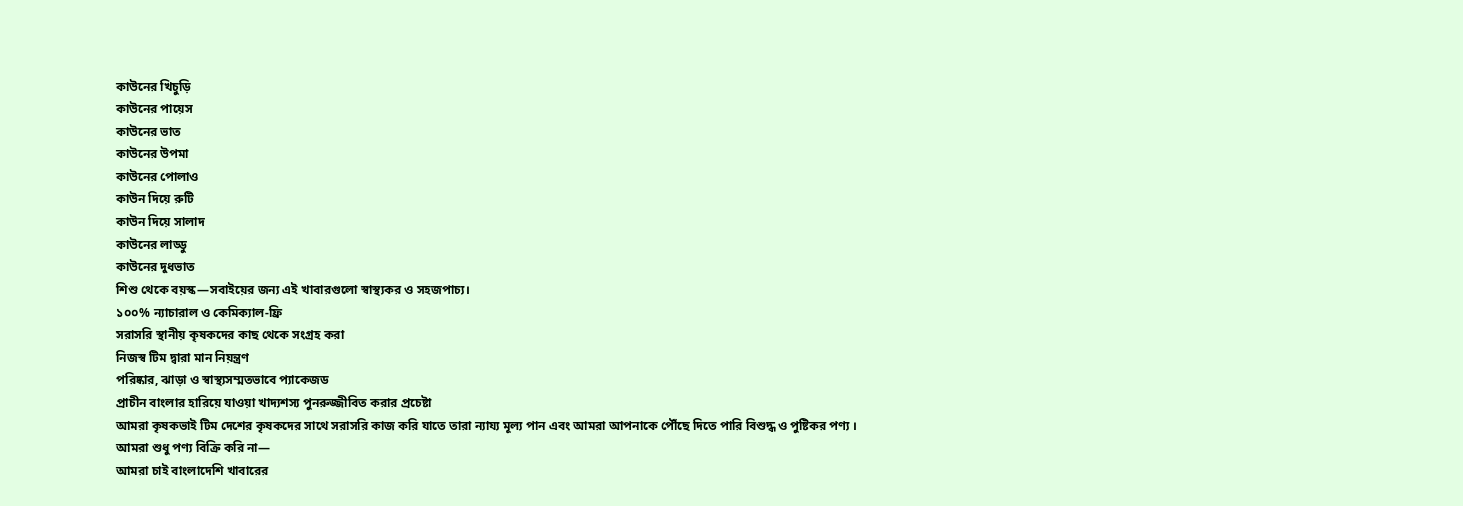কাউনের খিচুড়ি
কাউনের পায়েস
কাউনের ভাত
কাউনের উপমা
কাউনের পোলাও
কাউন দিয়ে রুটি
কাউন দিয়ে সালাদ
কাউনের লাড্ডু
কাউনের দুধভাত
শিশু থেকে বয়স্ক—সবাইয়ের জন্য এই খাবারগুলো স্বাস্থ্যকর ও সহজপাচ্য।
১০০% ন্যাচারাল ও কেমিক্যাল-ফ্রি
সরাসরি স্থানীয় কৃষকদের কাছ থেকে সংগ্রহ করা
নিজস্ব টিম দ্বারা মান নিয়ন্ত্রণ
পরিষ্কার, ঝাড়া ও স্বাস্থ্যসম্মতভাবে প্যাকেজড
প্রাচীন বাংলার হারিয়ে যাওয়া খাদ্যশস্য পুনরুজ্জীবিত করার প্রচেষ্টা
আমরা কৃষকভাই টিম দেশের কৃষকদের সাথে সরাসরি কাজ করি যাতে তারা ন্যায্য মূল্য পান এবং আমরা আপনাকে পৌঁছে দিতে পারি বিশুদ্ধ ও পুষ্টিকর পণ্য ।
আমরা শুধু পণ্য বিক্রি করি না—
আমরা চাই বাংলাদেশি খাবারের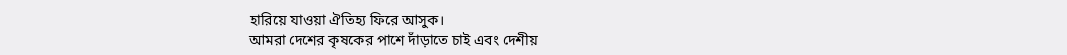হারিয়ে যাওয়া ঐতিহ্য ফিরে আসুক।
আমরা দেশের কৃষকের পাশে দাঁড়াতে চাই এবং দেশীয়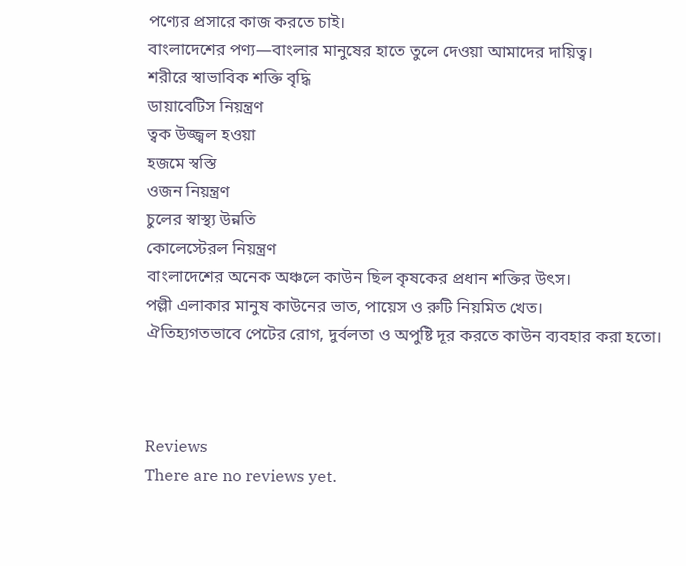পণ্যের প্রসারে কাজ করতে চাই।
বাংলাদেশের পণ্য—বাংলার মানুষের হাতে তুলে দেওয়া আমাদের দায়িত্ব।
শরীরে স্বাভাবিক শক্তি বৃদ্ধি
ডায়াবেটিস নিয়ন্ত্রণ
ত্বক উজ্জ্বল হওয়া
হজমে স্বস্তি
ওজন নিয়ন্ত্রণ
চুলের স্বাস্থ্য উন্নতি
কোলেস্টেরল নিয়ন্ত্রণ
বাংলাদেশের অনেক অঞ্চলে কাউন ছিল কৃষকের প্রধান শক্তির উৎস।
পল্লী এলাকার মানুষ কাউনের ভাত, পায়েস ও রুটি নিয়মিত খেত।
ঐতিহ্যগতভাবে পেটের রোগ, দুর্বলতা ও অপুষ্টি দূর করতে কাউন ব্যবহার করা হতো।



Reviews
There are no reviews yet.